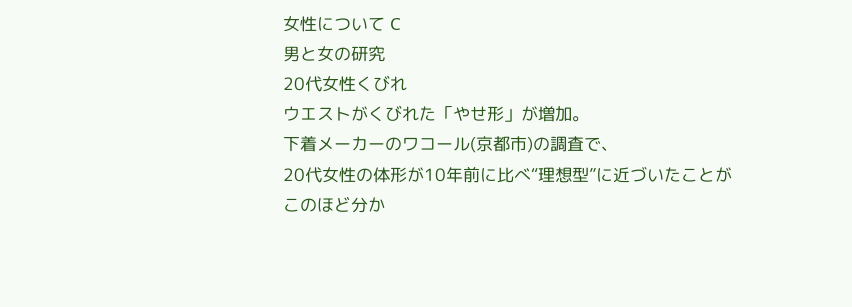女性について C
男と女の研究
20代女性くびれ
ウエストがくびれた「やせ形」が増加。
下着メーカーのワコール(京都市)の調査で、
20代女性の体形が10年前に比べ“理想型”に近づいたことがこのほど分か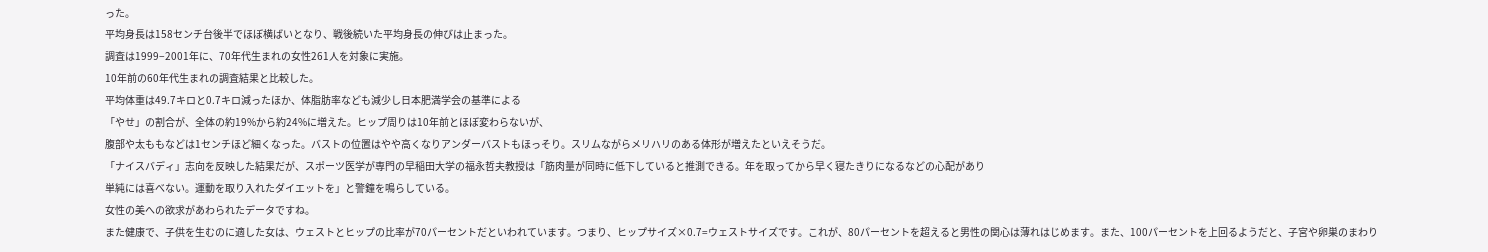った。
平均身長は158センチ台後半でほぼ横ばいとなり、戦後続いた平均身長の伸びは止まった。
調査は1999−2001年に、70年代生まれの女性261人を対象に実施。
10年前の60年代生まれの調査結果と比較した。
平均体重は49.7キロと0.7キロ減ったほか、体脂肪率なども減少し日本肥満学会の基準による
「やせ」の割合が、全体の約19%から約24%に増えた。ヒップ周りは10年前とほぼ変わらないが、
腹部や太ももなどは1センチほど細くなった。バストの位置はやや高くなりアンダーバストもほっそり。スリムながらメリハリのある体形が増えたといえそうだ。
「ナイスバディ」志向を反映した結果だが、スポーツ医学が専門の早稲田大学の福永哲夫教授は「筋肉量が同時に低下していると推測できる。年を取ってから早く寝たきりになるなどの心配があり
単純には喜べない。運動を取り入れたダイエットを」と警鐘を鳴らしている。
女性の美への欲求があわられたデータですね。
また健康で、子供を生むのに適した女は、ウェストとヒップの比率が70パーセントだといわれています。つまり、ヒップサイズ×0.7=ウェストサイズです。これが、80パーセントを超えると男性の関心は薄れはじめます。また、100パーセントを上回るようだと、子宮や卵巣のまわり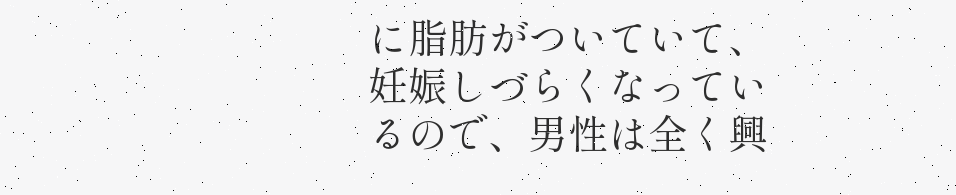に脂肪がついていて、妊娠しづらくなっているので、男性は全く興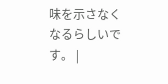味を示さなくなるらしいです。 |